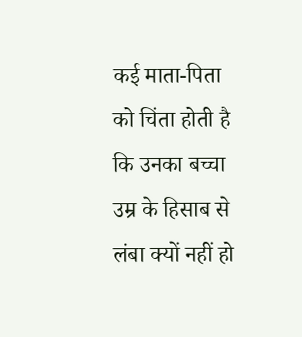कई माता-पिता को चिंता होती है कि उनका बच्चा उम्र के हिसाब से लंबा क्यों नहीं हो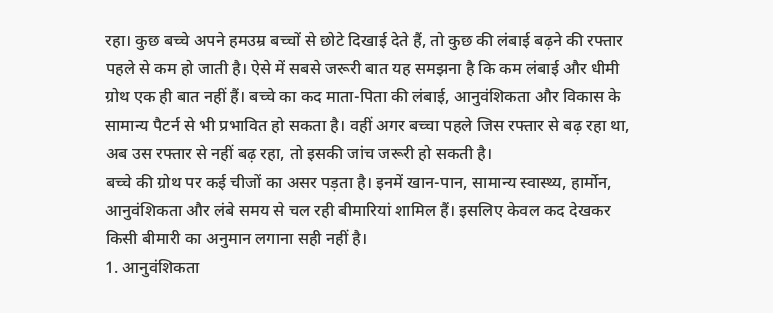रहा। कुछ बच्चे अपने हमउम्र बच्चों से छोटे दिखाई देते हैं, तो कुछ की लंबाई बढ़ने की रफ्तार पहले से कम हो जाती है। ऐसे में सबसे जरूरी बात यह समझना है कि कम लंबाई और धीमी ग्रोथ एक ही बात नहीं हैं। बच्चे का कद माता-पिता की लंबाई, आनुवंशिकता और विकास के सामान्य पैटर्न से भी प्रभावित हो सकता है। वहीं अगर बच्चा पहले जिस रफ्तार से बढ़ रहा था, अब उस रफ्तार से नहीं बढ़ रहा, तो इसकी जांच जरूरी हो सकती है।
बच्चे की ग्रोथ पर कई चीजों का असर पड़ता है। इनमें खान-पान, सामान्य स्वास्थ्य, हार्मोन, आनुवंशिकता और लंबे समय से चल रही बीमारियां शामिल हैं। इसलिए केवल कद देखकर किसी बीमारी का अनुमान लगाना सही नहीं है।
1. आनुवंशिकता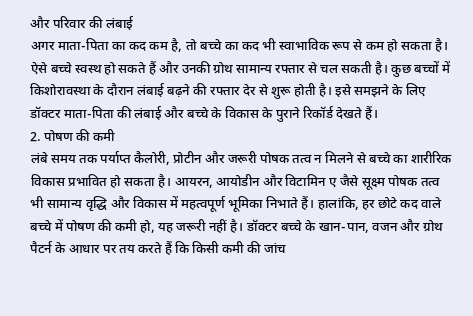और परिवार की लंबाई
अगर माता-पिता का कद कम है, तो बच्चे का कद भी स्वाभाविक रूप से कम हो सकता है। ऐसे बच्चे स्वस्थ हो सकते हैं और उनकी ग्रोथ सामान्य रफ्तार से चल सकती है। कुछ बच्चों में किशोरावस्था के दौरान लंबाई बढ़ने की रफ्तार देर से शुरू होती है। इसे समझने के लिए डॉक्टर माता-पिता की लंबाई और बच्चे के विकास के पुराने रिकॉर्ड देखते हैं।
2. पोषण की कमी
लंबे समय तक पर्याप्त कैलोरी, प्रोटीन और जरूरी पोषक तत्व न मिलने से बच्चे का शारीरिक विकास प्रभावित हो सकता है। आयरन, आयोडीन और विटामिन ए जैसे सूक्ष्म पोषक तत्व भी सामान्य वृद्धि और विकास में महत्वपूर्ण भूमिका निभाते हैं। हालांकि, हर छोटे कद वाले बच्चे में पोषण की कमी हो, यह जरूरी नहीं है। डॉक्टर बच्चे के खान-पान, वजन और ग्रोथ पैटर्न के आधार पर तय करते हैं कि किसी कमी की जांच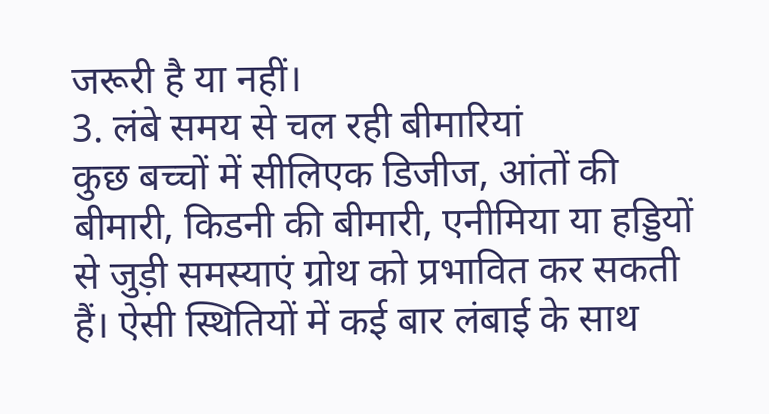जरूरी है या नहीं।
3. लंबे समय से चल रही बीमारियां
कुछ बच्चों में सीलिएक डिजीज, आंतों की बीमारी, किडनी की बीमारी, एनीमिया या हड्डियों से जुड़ी समस्याएं ग्रोथ को प्रभावित कर सकती हैं। ऐसी स्थितियों में कई बार लंबाई के साथ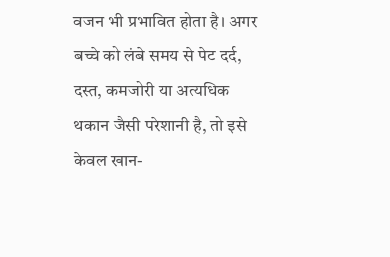वजन भी प्रभावित होता है। अगर बच्चे को लंबे समय से पेट दर्द, दस्त, कमजोरी या अत्यधिक थकान जैसी परेशानी है, तो इसे केवल खान-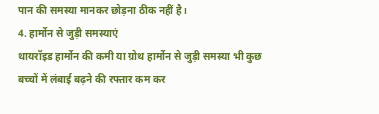पान की समस्या मानकर छोड़ना ठीक नहीं है।
4. हार्मोन से जुड़ी समस्याएं
थायरॉइड हार्मोन की कमी या ग्रोथ हार्मोन से जुड़ी समस्या भी कुछ बच्चों में लंबाई बढ़ने की रफ्तार कम कर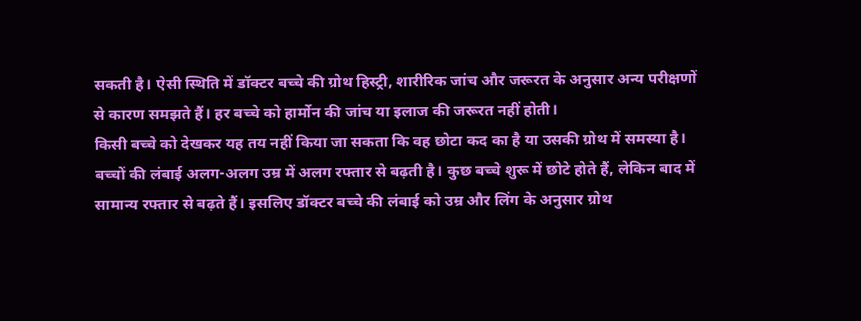सकती है। ऐसी स्थिति में डॉक्टर बच्चे की ग्रोथ हिस्ट्री, शारीरिक जांच और जरूरत के अनुसार अन्य परीक्षणों से कारण समझते हैं। हर बच्चे को हार्मोन की जांच या इलाज की जरूरत नहीं होती।
किसी बच्चे को देखकर यह तय नहीं किया जा सकता कि वह छोटा कद का है या उसकी ग्रोथ में समस्या है। बच्चों की लंबाई अलग-अलग उम्र में अलग रफ्तार से बढ़ती है। कुछ बच्चे शुरू में छोटे होते हैं, लेकिन बाद में सामान्य रफ्तार से बढ़ते हैं। इसलिए डॉक्टर बच्चे की लंबाई को उम्र और लिंग के अनुसार ग्रोथ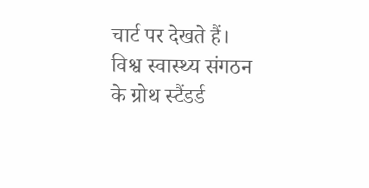चार्ट पर देखते हैं।
विश्व स्वास्थ्य संगठन के ग्रोथ स्टैंडर्ड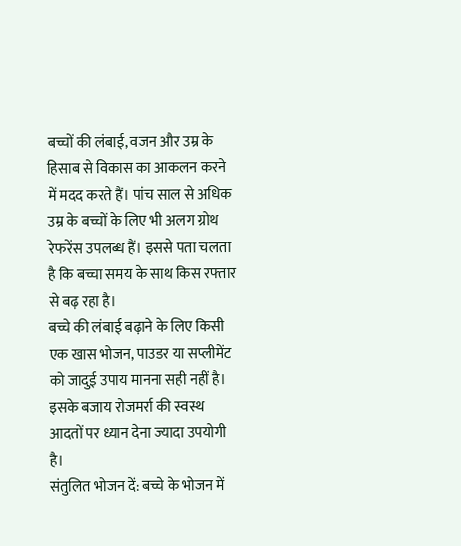बच्चों की लंबाई, वजन और उम्र के हिसाब से विकास का आकलन करने में मदद करते हैं। पांच साल से अधिक उम्र के बच्चों के लिए भी अलग ग्रोथ रेफरेंस उपलब्ध हैं। इससे पता चलता है कि बच्चा समय के साथ किस रफ्तार से बढ़ रहा है।
बच्चे की लंबाई बढ़ाने के लिए किसी एक खास भोजन, पाउडर या सप्लीमेंट को जादुई उपाय मानना सही नहीं है। इसके बजाय रोजमर्रा की स्वस्थ आदतों पर ध्यान देना ज्यादा उपयोगी है।
संतुलित भोजन दें: बच्चे के भोजन में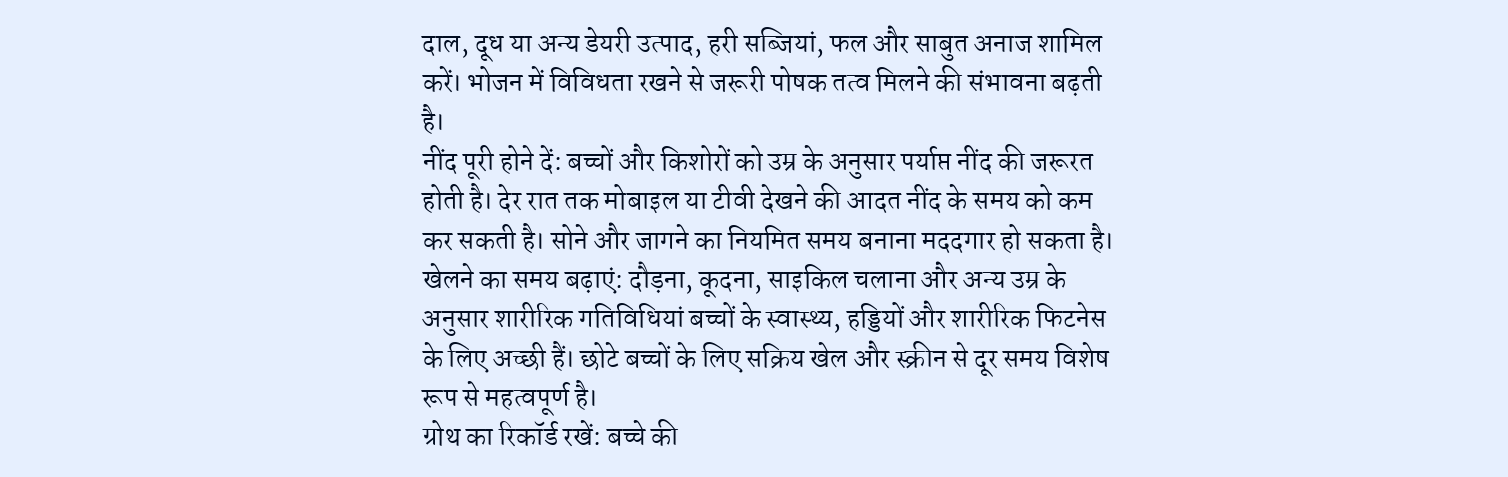दाल, दूध या अन्य डेयरी उत्पाद, हरी सब्जियां, फल और साबुत अनाज शामिल करें। भोजन में विविधता रखने से जरूरी पोषक तत्व मिलने की संभावना बढ़ती है।
नींद पूरी होने दें: बच्चों और किशोरों को उम्र के अनुसार पर्याप्त नींद की जरूरत होती है। देर रात तक मोबाइल या टीवी देखने की आदत नींद के समय को कम कर सकती है। सोने और जागने का नियमित समय बनाना मददगार हो सकता है।
खेलने का समय बढ़ाएं: दौड़ना, कूदना, साइकिल चलाना और अन्य उम्र के अनुसार शारीरिक गतिविधियां बच्चों के स्वास्थ्य, हड्डियों और शारीरिक फिटनेस के लिए अच्छी हैं। छोटे बच्चों के लिए सक्रिय खेल और स्क्रीन से दूर समय विशेष रूप से महत्वपूर्ण है।
ग्रोथ का रिकॉर्ड रखें: बच्चे की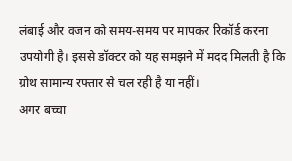लंबाई और वजन को समय-समय पर मापकर रिकॉर्ड करना उपयोगी है। इससे डॉक्टर को यह समझने में मदद मिलती है कि ग्रोथ सामान्य रफ्तार से चल रही है या नहीं।
अगर बच्चा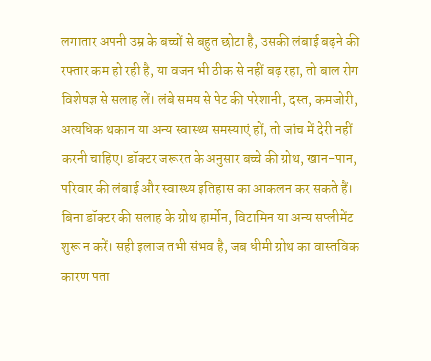लगातार अपनी उम्र के बच्चों से बहुत छोटा है, उसकी लंबाई बढ़ने की रफ्तार कम हो रही है, या वजन भी ठीक से नहीं बढ़ रहा, तो बाल रोग विशेषज्ञ से सलाह लें। लंबे समय से पेट की परेशानी, दस्त, कमजोरी, अत्यधिक थकान या अन्य स्वास्थ्य समस्याएं हों, तो जांच में देरी नहीं करनी चाहिए। डॉक्टर जरूरत के अनुसार बच्चे की ग्रोथ, खान-पान, परिवार की लंबाई और स्वास्थ्य इतिहास का आकलन कर सकते हैं।
बिना डॉक्टर की सलाह के ग्रोथ हार्मोन, विटामिन या अन्य सप्लीमेंट शुरू न करें। सही इलाज तभी संभव है, जब धीमी ग्रोथ का वास्तविक कारण पता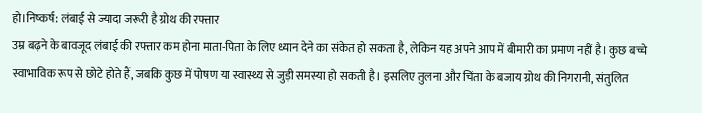हो।निष्कर्ष: लंबाई से ज्यादा जरूरी है ग्रोथ की रफ्तार
उम्र बढ़ने के बावजूद लंबाई की रफ्तार कम होना माता-पिता के लिए ध्यान देने का संकेत हो सकता है, लेकिन यह अपने आप में बीमारी का प्रमाण नहीं है। कुछ बच्चे स्वाभाविक रूप से छोटे होते हैं, जबकि कुछ में पोषण या स्वास्थ्य से जुड़ी समस्या हो सकती है। इसलिए तुलना और चिंता के बजाय ग्रोथ की निगरानी, संतुलित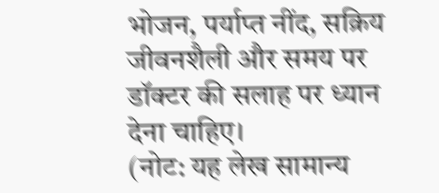भोजन, पर्याप्त नींद, सक्रिय जीवनशैली और समय पर डॉक्टर की सलाह पर ध्यान देना चाहिए।
(नोट: यह लेख सामान्य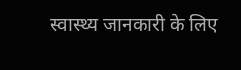स्वास्थ्य जानकारी के लिए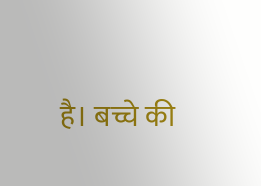है। बच्चे की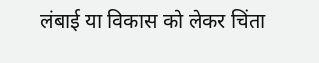लंबाई या विकास को लेकर चिंता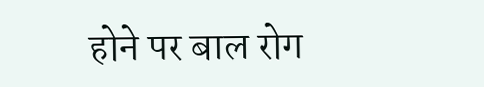होने पर बाल रोग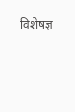विशेषज्ञ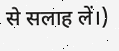से सलाह लें।)